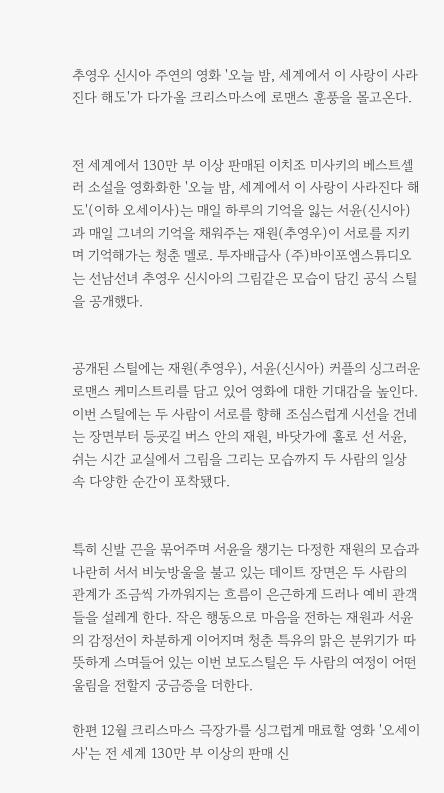추영우 신시아 주연의 영화 '오늘 밤, 세계에서 이 사랑이 사라진다 해도'가 다가올 크리스마스에 로맨스 훈풍을 몰고온다.


전 세계에서 130만 부 이상 판매된 이치조 미사키의 베스트셀러 소설을 영화화한 '오늘 밤, 세계에서 이 사랑이 사라진다 해도'(이하 오세이사)는 매일 하루의 기억을 잃는 서윤(신시아)과 매일 그녀의 기억을 채워주는 재원(추영우)이 서로를 지키며 기억해가는 청춘 멜로. 투자배급사 (주)바이포엠스튜디오는 선남선녀 추영우 신시아의 그림같은 모습이 담긴 공식 스틸을 공개했다.


공개된 스틸에는 재원(추영우), 서윤(신시아) 커플의 싱그러운 로맨스 케미스트리를 담고 있어 영화에 대한 기대감을 높인다. 이번 스틸에는 두 사람이 서로를 향해 조심스럽게 시선을 건네는 장면부터 등굣길 버스 안의 재원, 바닷가에 홀로 선 서윤, 쉬는 시간 교실에서 그림을 그리는 모습까지 두 사람의 일상 속 다양한 순간이 포착됐다.


특히 신발 끈을 묶어주며 서윤을 챙기는 다정한 재원의 모습과 나란히 서서 비눗방울을 불고 있는 데이트 장면은 두 사람의 관계가 조금씩 가까워지는 흐름이 은근하게 드러나 예비 관객들을 설레게 한다. 작은 행동으로 마음을 전하는 재원과 서윤의 감정선이 차분하게 이어지며 청춘 특유의 맑은 분위기가 따뜻하게 스며들어 있는 이번 보도스틸은 두 사람의 여정이 어떤 울림을 전할지 궁금증을 더한다.

한편 12월 크리스마스 극장가를 싱그럽게 매료할 영화 '오세이사'는 전 세계 130만 부 이상의 판매 신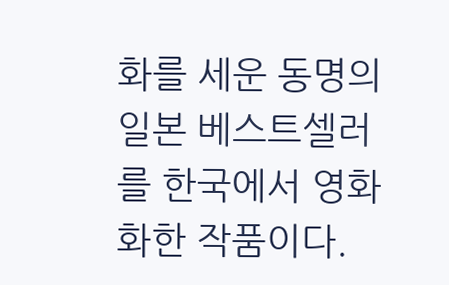화를 세운 동명의 일본 베스트셀러를 한국에서 영화화한 작품이다.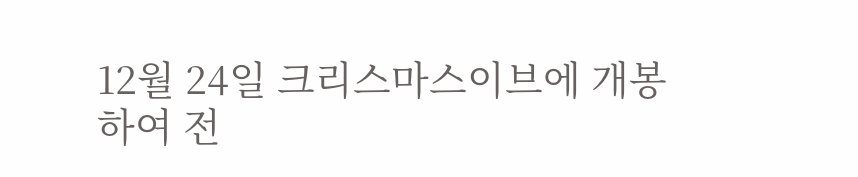12월 24일 크리스마스이브에 개봉하여 전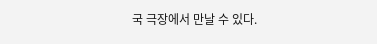국 극장에서 만날 수 있다.